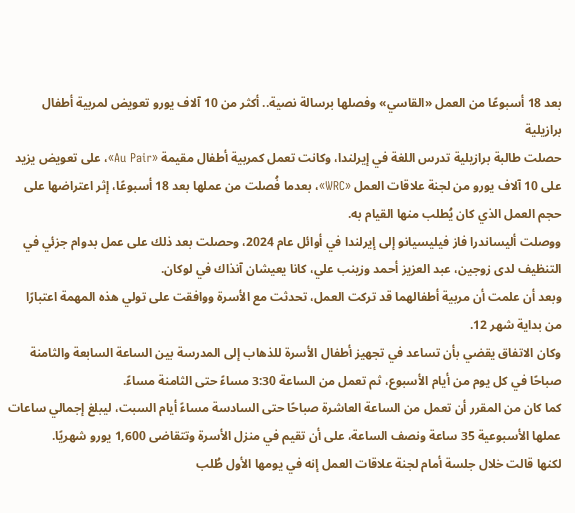بعد 18 أسبوعًا من العمل «القاسي» وفصلها برسالة نصية.. أكثر من 10 آلاف يورو تعويض لمربية أطفال برازيلية
حصلت طالبة برازيلية تدرس اللغة في إيرلندا، وكانت تعمل كمربية أطفال مقيمة «Au Pair»، على تعويض يزيد على 10 آلاف يورو من لجنة علاقات العمل «WRC»، بعدما فُصلت من عملها بعد 18 أسبوعًا، إثر اعتراضها على حجم العمل الذي كان يُطلب منها القيام به.
ووصلت أليساندرا فاز فيليسيانو إلى إيرلندا في أوائل عام 2024، وحصلت بعد ذلك على عمل بدوام جزئي في التنظيف لدى زوجين، عبد العزيز أحمد وزينب علي، كانا يعيشان آنذاك في لوكان.
وبعد أن علمت أن مربية أطفالهما قد تركت العمل، تحدثت مع الأسرة ووافقت على تولي هذه المهمة اعتبارًا من بداية شهر 12.
وكان الاتفاق يقضي بأن تساعد في تجهيز أطفال الأسرة للذهاب إلى المدرسة بين الساعة السابعة والثامنة صباحًا في كل يوم من أيام الأسبوع، ثم تعمل من الساعة 3:30 مساءً حتى الثامنة مساءً.
كما كان من المقرر أن تعمل من الساعة العاشرة صباحًا حتى السادسة مساءً أيام السبت، ليبلغ إجمالي ساعات عملها الأسبوعية 35 ساعة ونصف الساعة، على أن تقيم في منزل الأسرة وتتقاضى 1,600 يورو شهريًا.
لكنها قالت خلال جلسة أمام لجنة علاقات العمل إنه في يومها الأول طُلب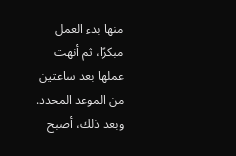منها بدء العمل مبكرًا، ثم أنهت عملها بعد ساعتين من الموعد المحدد.
وبعد ذلك، أصبح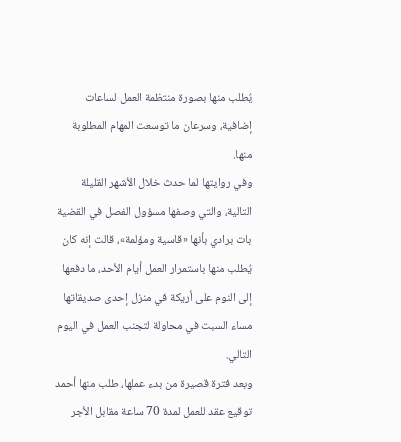يُطلب منها بصورة منتظمة العمل لساعات إضافية، وسرعان ما توسعت المهام المطلوبة منها.
وفي روايتها لما حدث خلال الأشهر القليلة التالية، والتي وصفها مسؤول الفصل في القضية بات برادي بأنها «قاسية ومؤلمة»، قالت إنه كان يُطلب منها باستمرار العمل أيام الأحد، ما دفعها إلى النوم على أريكة في منزل إحدى صديقاتها مساء السبت في محاولة لتجنب العمل في اليوم التالي.
وبعد فترة قصيرة من بدء عملها، طلب منها أحمد توقيع عقد للعمل لمدة 70 ساعة مقابل الأجر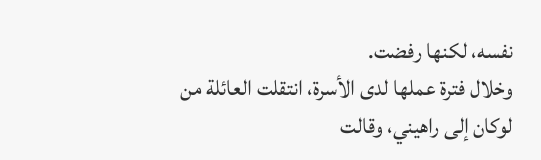نفسه، لكنها رفضت.
وخلال فترة عملها لدى الأسرة، انتقلت العائلة من لوكان إلى راهيني، وقالت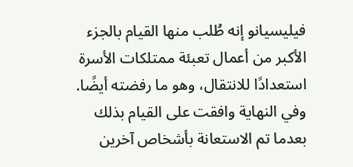فيليسيانو إنه طُلب منها القيام بالجزء الأكبر من أعمال تعبئة ممتلكات الأسرة استعدادًا للانتقال، وهو ما رفضته أيضًا.
وفي النهاية وافقت على القيام بذلك بعدما تم الاستعانة بأشخاص آخرين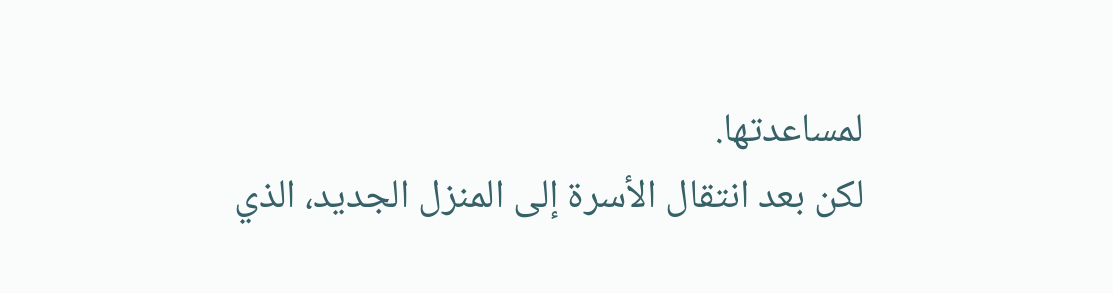لمساعدتها.
لكن بعد انتقال الأسرة إلى المنزل الجديد، الذي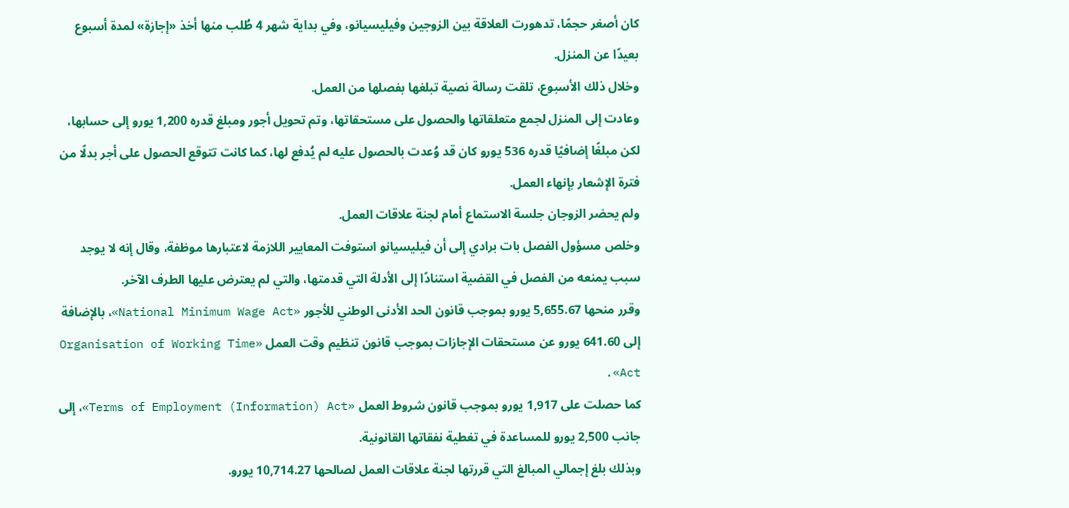كان أصغر حجمًا، تدهورت العلاقة بين الزوجين وفيليسيانو، وفي بداية شهر 4 طُلب منها أخذ «إجازة» لمدة أسبوع بعيدًا عن المنزل.
وخلال ذلك الأسبوع، تلقت رسالة نصية تبلغها بفصلها من العمل.
وعادت إلى المنزل لجمع متعلقاتها والحصول على مستحقاتها، وتم تحويل أجور ومبلغ قدره 1,200 يورو إلى حسابها، لكن مبلغًا إضافيًا قدره 536 يورو كان قد وُعدت بالحصول عليه لم يُدفع لها، كما كانت تتوقع الحصول على أجر بدلًا من فترة الإشعار بإنهاء العمل.
ولم يحضر الزوجان جلسة الاستماع أمام لجنة علاقات العمل.
وخلص مسؤول الفصل بات برادي إلى أن فيليسيانو استوفت المعايير اللازمة لاعتبارها موظفة، وقال إنه لا يوجد سبب يمنعه من الفصل في القضية استنادًا إلى الأدلة التي قدمتها، والتي لم يعترض عليها الطرف الآخر.
وقرر منحها 5,655.67 يورو بموجب قانون الحد الأدنى الوطني للأجور «National Minimum Wage Act»، بالإضافة إلى 641.60 يورو عن مستحقات الإجازات بموجب قانون تنظيم وقت العمل «Organisation of Working Time Act».
كما حصلت على 1,917 يورو بموجب قانون شروط العمل «Terms of Employment (Information) Act»، إلى جانب 2,500 يورو للمساعدة في تغطية نفقاتها القانونية.
وبذلك بلغ إجمالي المبالغ التي قررتها لجنة علاقات العمل لصالحها 10,714.27 يورو.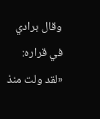وقال برادي في قراره: «لقد ولت منذ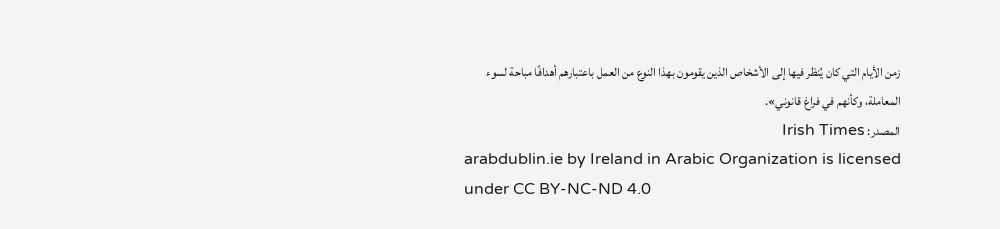زمن الأيام التي كان يُنظر فيها إلى الأشخاص الذين يقومون بهذا النوع من العمل باعتبارهم أهدافًا مباحة لسوء المعاملة، وكأنهم في فراغ قانوني».
المصدر: Irish Times
arabdublin.ie by Ireland in Arabic Organization is licensed under CC BY-NC-ND 4.0